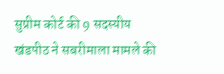सुप्रीम कोर्ट की 9 सदस्यीय खंडपीठ ने सबरीमाला मामले की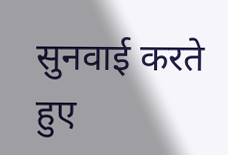सुनवाई करते हुए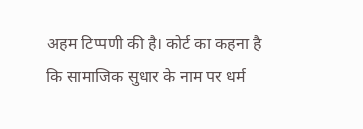अहम टिप्पणी की है। कोर्ट का कहना है कि सामाजिक सुधार के नाम पर धर्म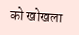को खोखला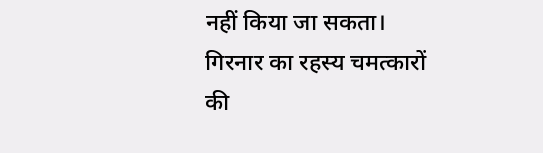नहीं किया जा सकता।
गिरनार का रहस्य चमत्कारों की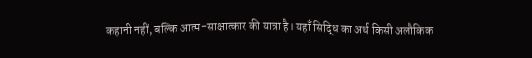कहानी नहीं, बल्कि आत्म-साक्षात्कार की यात्रा है। यहाँ सिद्धि का अर्थ किसी अलौकिक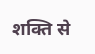शक्ति से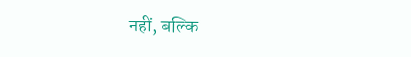नहीं, बल्कि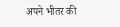अपने भीतर की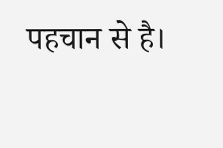पहचान से है।